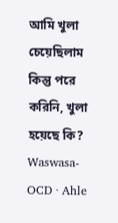আমি খুলা চেয়েছিলাম কিন্তু পরে করিনি, খুলা হয়েছে কি?
Waswasa-OCD · Ahle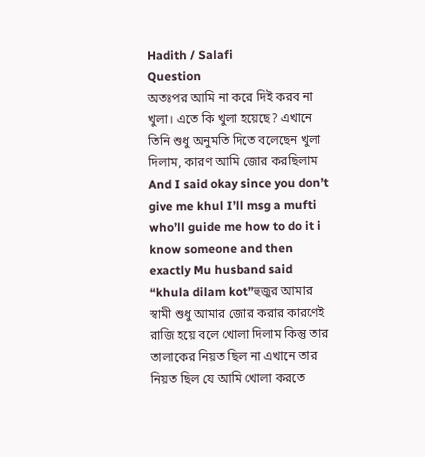Hadith / Salafi
Question
অতঃপর আমি না করে দিই করব না খুলা। এতে কি খুলা হয়েছে? এখানে তিনি শুধু অনুমতি দিতে বলেছেন খুলা দিলাম, কারণ আমি জোর করছিলাম
And I said okay since you don’t give me khul I’ll msg a mufti who’ll guide me how to do it i know someone and then exactly Mu husband said “khula dilam kot”হুজুর আমার স্বামী শুধু আমার জোর করার কারণেই রাজি হয়ে বলে খোলা দিলাম কিন্তু তার তালাকের নিয়ত ছিল না এখানে তার নিয়ত ছিল যে আমি খোলা করতে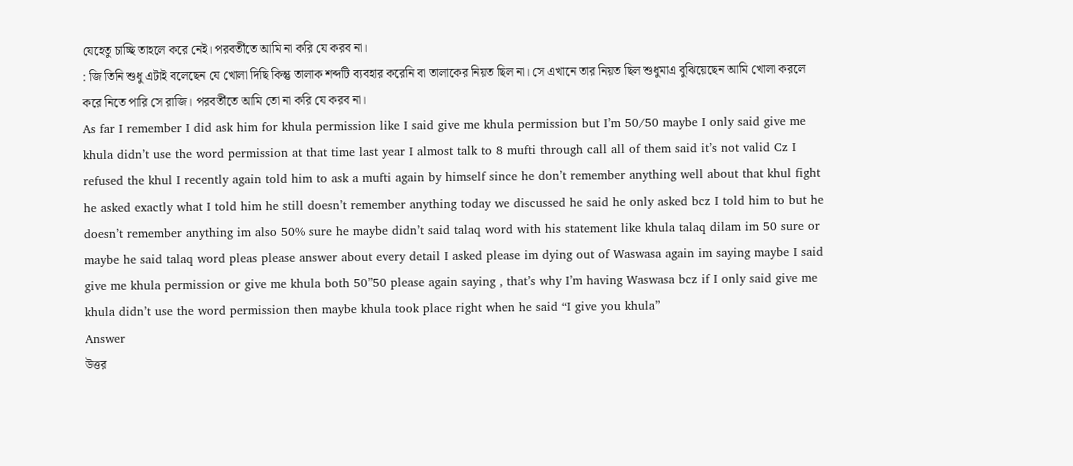যেহেতু চাচ্ছি তাহলে করে নেই। পরবর্তীতে আমি না করি যে করব না।
: জি তিনি শুধু এটাই বলেছেন যে খোলা দিছি কিন্তু তালাক শব্দটি ব্যবহার করেনি বা তালাকের নিয়ত ছিল না। সে এখানে তার নিয়ত ছিল শুধুমাএ বুঝিয়েছেন আমি খোলা করলে করে নিতে পারি সে রাজি। পরবর্তীতে আমি তো না করি যে করব না।
As far I remember I did ask him for khula permission like I said give me khula permission but I’m 50/50 maybe I only said give me khula didn’t use the word permission at that time last year I almost talk to 8 mufti through call all of them said it’s not valid Cz I refused the khul I recently again told him to ask a mufti again by himself since he don’t remember anything well about that khul fight he asked exactly what I told him he still doesn’t remember anything today we discussed he said he only asked bcz I told him to but he doesn’t remember anything im also 50% sure he maybe didn’t said talaq word with his statement like khula talaq dilam im 50 sure or maybe he said talaq word pleas please answer about every detail I asked please im dying out of Waswasa again im saying maybe I said give me khula permission or give me khula both 50”50 please again saying , that’s why I’m having Waswasa bcz if I only said give me khula didn’t use the word permission then maybe khula took place right when he said “I give you khula”
Answer
উত্তর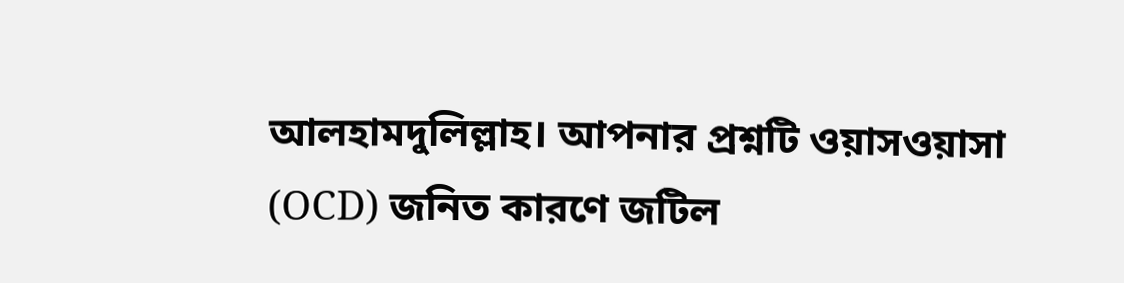আলহামদুলিল্লাহ। আপনার প্রশ্নটি ওয়াসওয়াসা (OCD) জনিত কারণে জটিল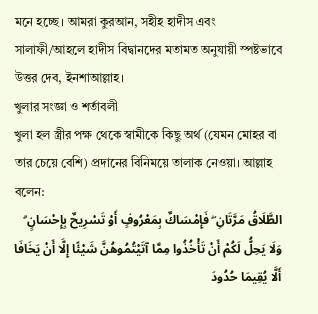মনে হচ্ছে। আমরা কুরআন, সহীহ হাদীস এবং সালাফী/আহলে হাদীস বিদ্বানদের মতামত অনুযায়ী স্পষ্টভাবে উত্তর দেব, ইনশাআল্লাহ।
খুলার সংজ্ঞা ও শর্তাবলী
খুলা হল স্ত্রীর পক্ষ থেকে স্বামীকে কিছু অর্থ (যেমন মোহর বা তার চেয়ে বেশি) প্রদানের বিনিময়ে তালাক নেওয়া। আল্লাহ বলেন:
الطَّلَاقُ مَرَّتَانِ ۖ فَإِمْسَاكٌ بِمَعْرُوفٍ أَوْ تَسْرِيحٌ بِإِحْسَانٍ ۗ وَلَا يَحِلُّ لَكُمْ أَنْ تَأْخُذُوا مِمَّا آتَيْتُمُوهُنَّ شَيْئًا إِلَّا أَنْ يَخَافَا أَلَّا يُقِيمَا حُدُودَ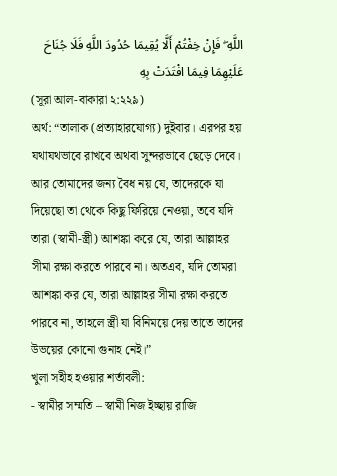اللَّهِ ۖ فَإِنْ خِفْتُمْ أَلَّا يُقِيمَا حُدُودَ اللَّهِ فَلَا جُنَاحَ عَلَيْهِمَا فِيمَا افْتَدَتْ بِهِ
(সূরা আল-বাকারা ২:২২৯)
অর্থ: “তালাক (প্রত্যাহারযোগ্য) দুইবার। এরপর হয় যথাযথভাবে রাখবে অথবা সুন্দরভাবে ছেড়ে দেবে। আর তোমাদের জন্য বৈধ নয় যে, তাদেরকে যা দিয়েছো তা থেকে কিছু ফিরিয়ে নেওয়া, তবে যদি তারা (স্বামী-স্ত্রী) আশঙ্কা করে যে, তারা আল্লাহর সীমা রক্ষা করতে পারবে না। অতএব, যদি তোমরা আশঙ্কা কর যে, তারা আল্লাহর সীমা রক্ষা করতে পারবে না, তাহলে স্ত্রী যা বিনিময়ে দেয় তাতে তাদের উভয়ের কোনো গুনাহ নেই।”
খুলা সহীহ হওয়ার শর্তাবলী:
- স্বামীর সম্মতি – স্বামী নিজ ইচ্ছায় রাজি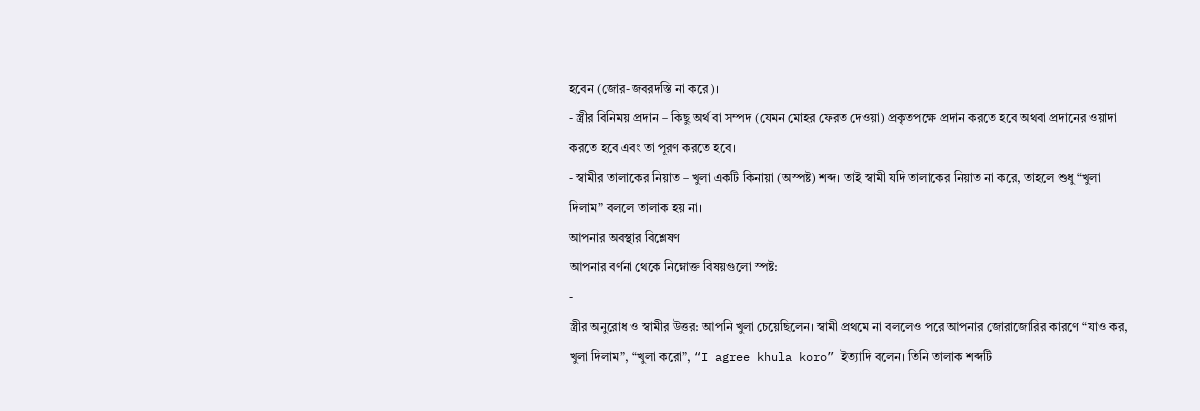হবেন (জোর-জবরদস্তি না করে)।
- স্ত্রীর বিনিময় প্রদান – কিছু অর্থ বা সম্পদ (যেমন মোহর ফেরত দেওয়া) প্রকৃতপক্ষে প্রদান করতে হবে অথবা প্রদানের ওয়াদা করতে হবে এবং তা পূরণ করতে হবে।
- স্বামীর তালাকের নিয়াত – খুলা একটি কিনায়া (অস্পষ্ট) শব্দ। তাই স্বামী যদি তালাকের নিয়াত না করে, তাহলে শুধু “খুলা দিলাম” বললে তালাক হয় না।
আপনার অবস্থার বিশ্লেষণ
আপনার বর্ণনা থেকে নিম্নোক্ত বিষয়গুলো স্পষ্ট:
-
স্ত্রীর অনুরোধ ও স্বামীর উত্তর: আপনি খুলা চেয়েছিলেন। স্বামী প্রথমে না বললেও পরে আপনার জোরাজোরির কারণে “যাও কর, খুলা দিলাম”, “খুলা করো”, “I agree khula koro” ইত্যাদি বলেন। তিনি তালাক শব্দটি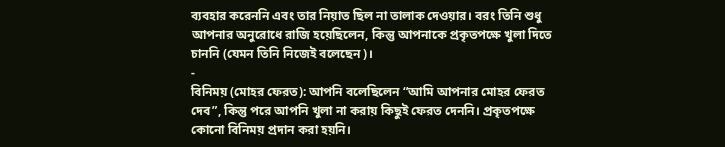ব্যবহার করেননি এবং তার নিয়াত ছিল না তালাক দেওয়ার। বরং তিনি শুধু আপনার অনুরোধে রাজি হয়েছিলেন, কিন্তু আপনাকে প্রকৃতপক্ষে খুলা দিতে চাননি (যেমন তিনি নিজেই বলেছেন)।
-
বিনিময় (মোহর ফেরত): আপনি বলেছিলেন “আমি আপনার মোহর ফেরত দেব”, কিন্তু পরে আপনি খুলা না করায় কিছুই ফেরত দেননি। প্রকৃতপক্ষে কোনো বিনিময় প্রদান করা হয়নি।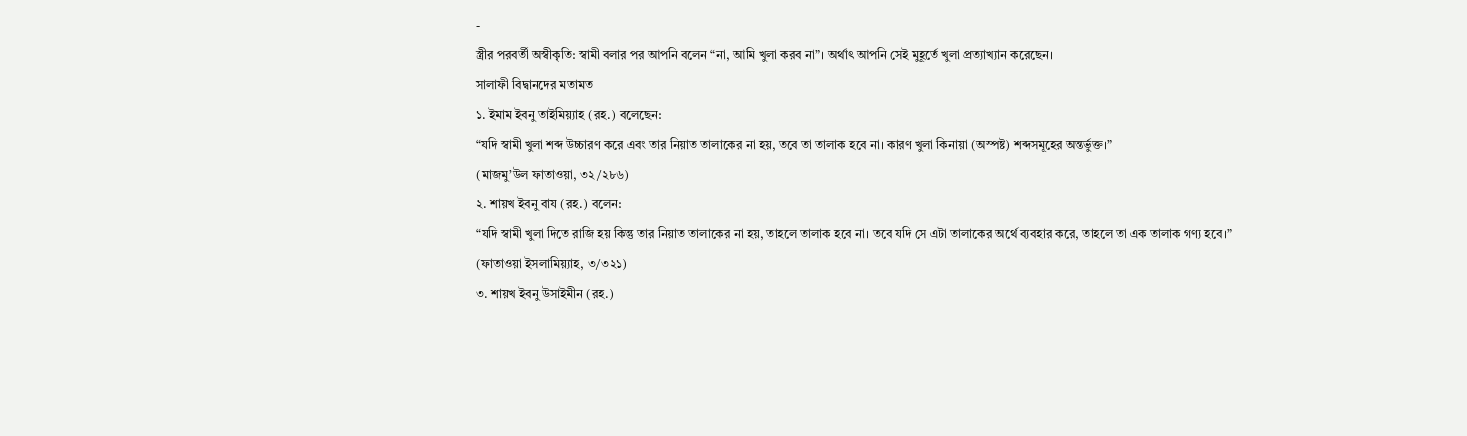-
স্ত্রীর পরবর্তী অস্বীকৃতি: স্বামী বলার পর আপনি বলেন “না, আমি খুলা করব না”। অর্থাৎ আপনি সেই মুহূর্তে খুলা প্রত্যাখ্যান করেছেন।
সালাফী বিদ্বানদের মতামত
১. ইমাম ইবনু তাইমিয়্যাহ (রহ.) বলেছেন:
“যদি স্বামী খুলা শব্দ উচ্চারণ করে এবং তার নিয়াত তালাকের না হয়, তবে তা তালাক হবে না। কারণ খুলা কিনায়া (অস্পষ্ট) শব্দসমূহের অন্তর্ভুক্ত।”
(মাজমু’উল ফাতাওয়া, ৩২/২৮৬)
২. শায়খ ইবনু বায (রহ.) বলেন:
“যদি স্বামী খুলা দিতে রাজি হয় কিন্তু তার নিয়াত তালাকের না হয়, তাহলে তালাক হবে না। তবে যদি সে এটা তালাকের অর্থে ব্যবহার করে, তাহলে তা এক তালাক গণ্য হবে।”
(ফাতাওয়া ইসলামিয়্যাহ, ৩/৩২১)
৩. শায়খ ইবনু উসাইমীন (রহ.)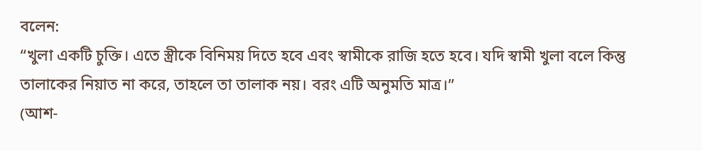বলেন:
“খুলা একটি চুক্তি। এতে স্ত্রীকে বিনিময় দিতে হবে এবং স্বামীকে রাজি হতে হবে। যদি স্বামী খুলা বলে কিন্তু তালাকের নিয়াত না করে, তাহলে তা তালাক নয়। বরং এটি অনুমতি মাত্র।”
(আশ-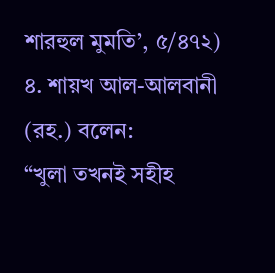শারহুল মুমতি’, ৫/৪৭২)
৪. শায়খ আল-আলবানী (রহ.) বলেন:
“খুলা তখনই সহীহ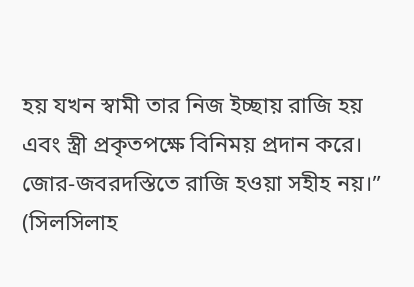হয় যখন স্বামী তার নিজ ইচ্ছায় রাজি হয় এবং স্ত্রী প্রকৃতপক্ষে বিনিময় প্রদান করে। জোর-জবরদস্তিতে রাজি হওয়া সহীহ নয়।”
(সিলসিলাহ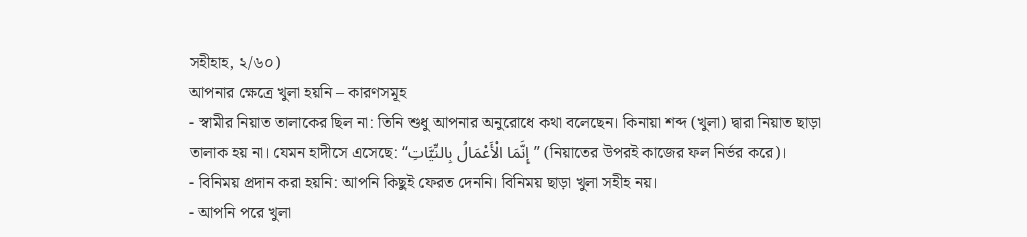সহীহাহ, ২/৬০)
আপনার ক্ষেত্রে খুলা হয়নি – কারণসমূহ
- স্বামীর নিয়াত তালাকের ছিল না: তিনি শুধু আপনার অনুরোধে কথা বলেছেন। কিনায়া শব্দ (খুলা) দ্বারা নিয়াত ছাড়া তালাক হয় না। যেমন হাদীসে এসেছে: “إِنَّمَا الْأَعْمَالُ بِالنِّيَّاتِ” (নিয়াতের উপরই কাজের ফল নির্ভর করে)।
- বিনিময় প্রদান করা হয়নি: আপনি কিছুই ফেরত দেননি। বিনিময় ছাড়া খুলা সহীহ নয়।
- আপনি পরে খুলা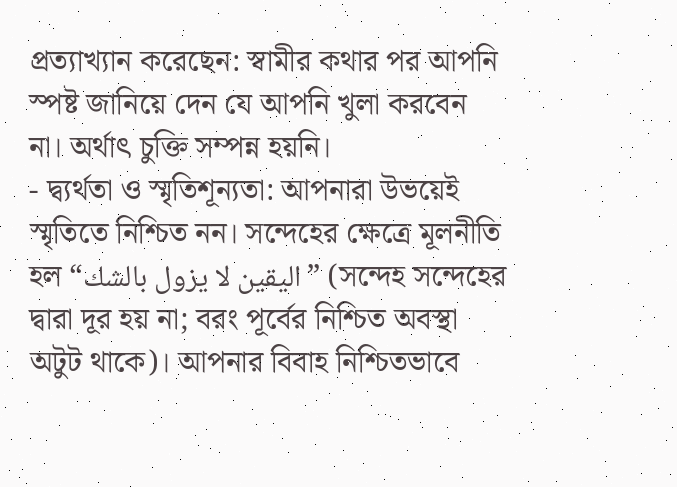প্রত্যাখ্যান করেছেন: স্বামীর কথার পর আপনি স্পষ্ট জানিয়ে দেন যে আপনি খুলা করবেন না। অর্থাৎ চুক্তি সম্পন্ন হয়নি।
- দ্ব্যর্থতা ও স্মৃতিশূন্যতা: আপনারা উভয়েই স্মৃতিতে নিশ্চিত নন। সন্দেহের ক্ষেত্রে মূলনীতি হল “اليقين لا يزول بالشك” (সন্দেহ সন্দেহের দ্বারা দূর হয় না; বরং পূর্বের নিশ্চিত অবস্থা অটুট থাকে)। আপনার বিবাহ নিশ্চিতভাবে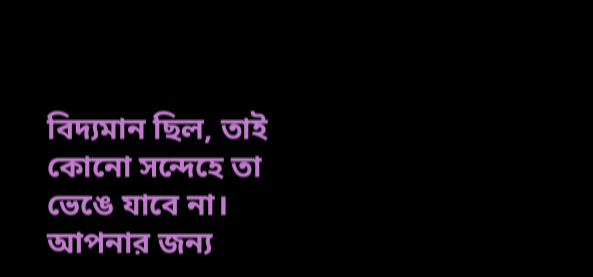বিদ্যমান ছিল, তাই কোনো সন্দেহে তা ভেঙে যাবে না।
আপনার জন্য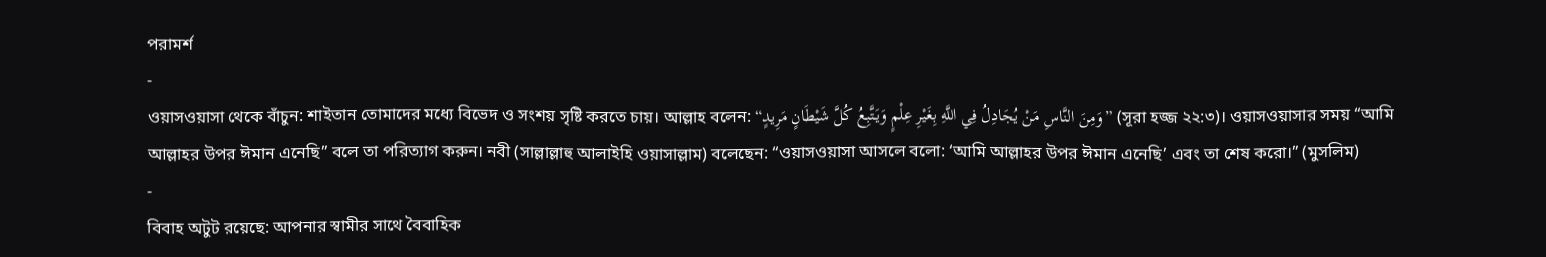পরামর্শ
-
ওয়াসওয়াসা থেকে বাঁচুন: শাইতান তোমাদের মধ্যে বিভেদ ও সংশয় সৃষ্টি করতে চায়। আল্লাহ বলেন: “وَمِنَ النَّاسِ مَنْ يُجَادِلُ فِي اللَّهِ بِغَيْرِ عِلْمٍ وَيَتَّبِعُ كُلَّ شَيْطَانٍ مَرِيدٍ” (সূরা হজ্জ ২২:৩)। ওয়াসওয়াসার সময় “আমি আল্লাহর উপর ঈমান এনেছি” বলে তা পরিত্যাগ করুন। নবী (সাল্লাল্লাহু আলাইহি ওয়াসাল্লাম) বলেছেন: “ওয়াসওয়াসা আসলে বলো: ‘আমি আল্লাহর উপর ঈমান এনেছি’ এবং তা শেষ করো।” (মুসলিম)
-
বিবাহ অটুট রয়েছে: আপনার স্বামীর সাথে বৈবাহিক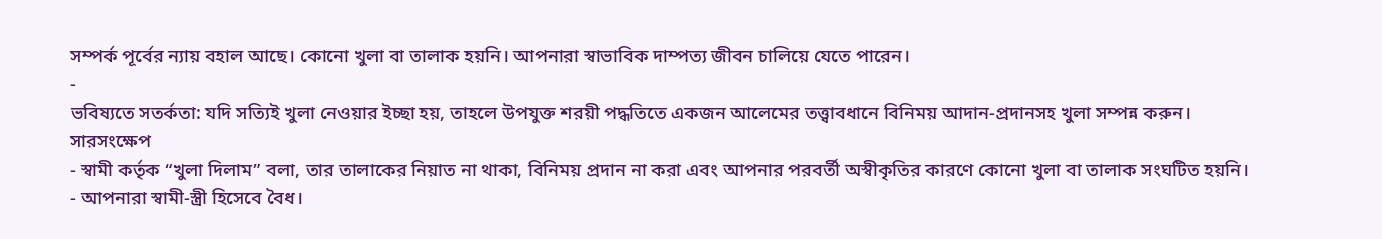সম্পর্ক পূর্বের ন্যায় বহাল আছে। কোনো খুলা বা তালাক হয়নি। আপনারা স্বাভাবিক দাম্পত্য জীবন চালিয়ে যেতে পারেন।
-
ভবিষ্যতে সতর্কতা: যদি সত্যিই খুলা নেওয়ার ইচ্ছা হয়, তাহলে উপযুক্ত শরয়ী পদ্ধতিতে একজন আলেমের তত্ত্বাবধানে বিনিময় আদান-প্রদানসহ খুলা সম্পন্ন করুন।
সারসংক্ষেপ
- স্বামী কর্তৃক “খুলা দিলাম” বলা, তার তালাকের নিয়াত না থাকা, বিনিময় প্রদান না করা এবং আপনার পরবর্তী অস্বীকৃতির কারণে কোনো খুলা বা তালাক সংঘটিত হয়নি।
- আপনারা স্বামী-স্ত্রী হিসেবে বৈধ।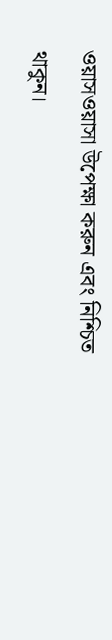ওয়াসওয়াসা উপেক্ষা করুন এবং নিশ্চিত থাকুন।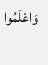وَاعْلَمُوا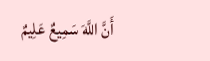أَنَّ اللَّهَ سَمِيعٌ عَلِيمٌ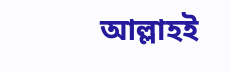আল্লাহই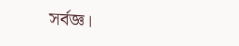সর্বজ্ঞ।